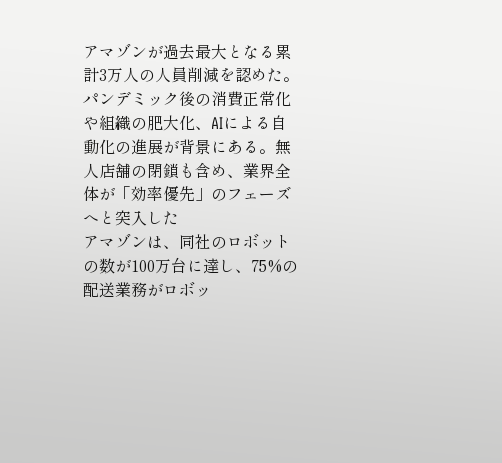アマゾンが過去最大となる累計3万人の人員削減を認めた。パンデミック後の消費正常化や組織の肥大化、AIによる自動化の進展が背景にある。無人店舗の閉鎖も含め、業界全体が「効率優先」のフェーズへと突入した
アマゾンは、同社のロボットの数が100万台に達し、75%の配送業務がロボッ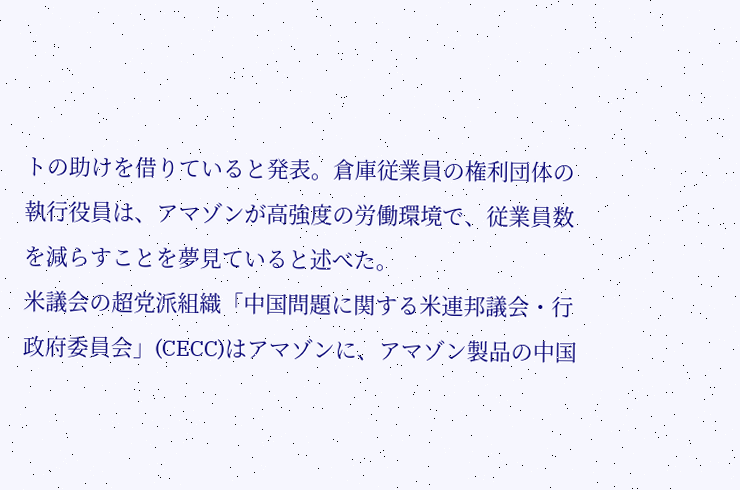トの助けを借りていると発表。倉庫従業員の権利団体の執行役員は、アマゾンが高強度の労働環境で、従業員数を減らすことを夢見ていると述べた。
米議会の超党派組織「中国問題に関する米連邦議会・行政府委員会」(CECC)はアマゾンに、アマゾン製品の中国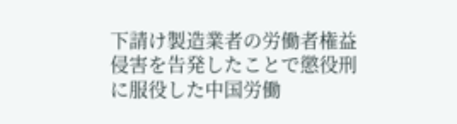下請け製造業者の労働者権益侵害を告発したことで懲役刑に服役した中国労働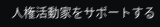人権活動家をサポートする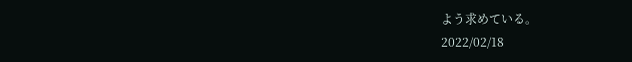よう求めている。
2022/02/18